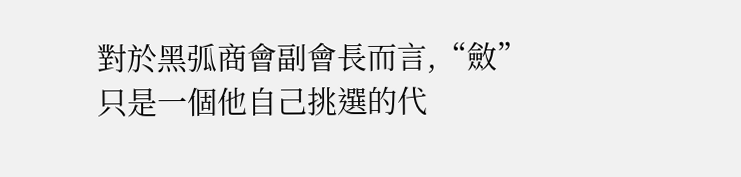對於黑弧商會副會長而言,“斂”只是一個他自己挑選的代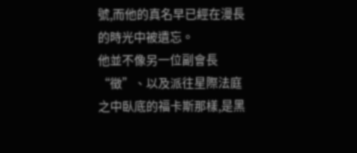號,而他的真名早已經在漫長的時光中被遺忘。
他並不像另一位副會長“徵”、以及派往星際法庭之中臥底的福卡斯那樣,是黑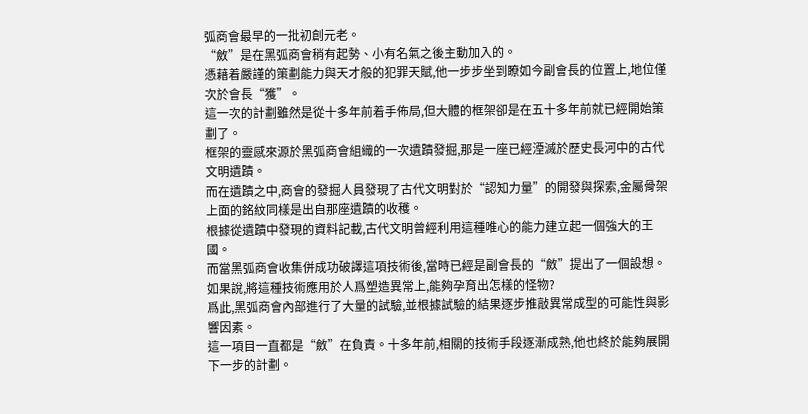弧商會最早的一批初創元老。
“斂”是在黑弧商會稍有起勢、小有名氣之後主動加入的。
憑藉着嚴謹的策劃能力與天才般的犯罪天賦,他一步步坐到瞭如今副會長的位置上,地位僅次於會長“獲”。
這一次的計劃雖然是從十多年前着手佈局,但大體的框架卻是在五十多年前就已經開始策劃了。
框架的靈感來源於黑弧商會組織的一次遺蹟發掘,那是一座已經湮滅於歷史長河中的古代文明遺蹟。
而在遺蹟之中,商會的發掘人員發現了古代文明對於“認知力量”的開發與探索,金屬骨架上面的銘紋同樣是出自那座遺蹟的收穫。
根據從遺蹟中發現的資料記載,古代文明曾經利用這種唯心的能力建立起一個強大的王國。
而當黑弧商會收集併成功破譯這項技術後,當時已經是副會長的“斂”提出了一個設想。
如果說,將這種技術應用於人爲塑造異常上,能夠孕育出怎樣的怪物?
爲此,黑弧商會內部進行了大量的試驗,並根據試驗的結果逐步推敲異常成型的可能性與影響因素。
這一項目一直都是“斂”在負責。十多年前,相關的技術手段逐漸成熟,他也終於能夠展開下一步的計劃。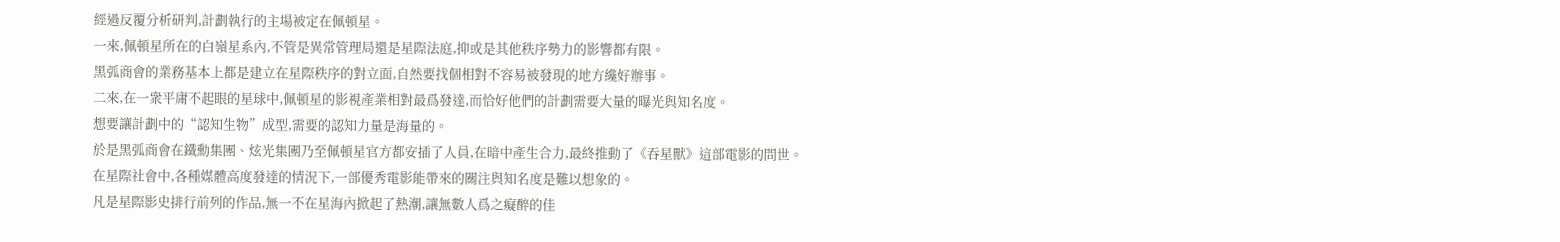經過反覆分析研判,計劃執行的主場被定在佩頓星。
一來,佩頓星所在的白嶺星系內,不管是異常管理局還是星際法庭,抑或是其他秩序勢力的影響都有限。
黑弧商會的業務基本上都是建立在星際秩序的對立面,自然要找個相對不容易被發現的地方纔好辦事。
二來,在一衆平庸不起眼的星球中,佩頓星的影視產業相對最爲發達,而恰好他們的計劃需要大量的曝光與知名度。
想要讓計劃中的“認知生物”成型,需要的認知力量是海量的。
於是黑弧商會在鐵勳集團、炫光集團乃至佩頓星官方都安插了人員,在暗中產生合力,最終推動了《吞星獸》這部電影的問世。
在星際社會中,各種媒體高度發達的情況下,一部優秀電影能帶來的關注與知名度是難以想象的。
凡是星際影史排行前列的作品,無一不在星海內掀起了熱潮,讓無數人爲之癡醉的佳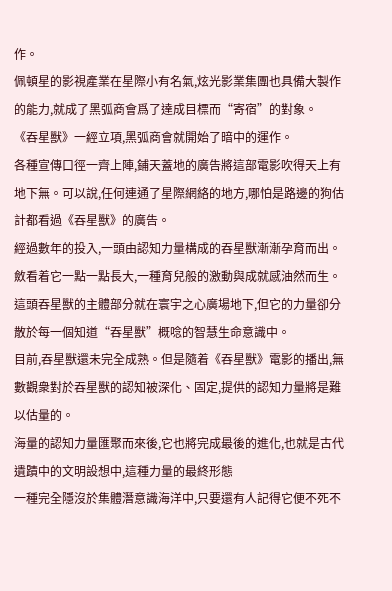作。
佩頓星的影視產業在星際小有名氣,炫光影業集團也具備大製作的能力,就成了黑弧商會爲了達成目標而“寄宿”的對象。
《吞星獸》一經立項,黑弧商會就開始了暗中的運作。
各種宣傳口徑一齊上陣,鋪天蓋地的廣告將這部電影吹得天上有地下無。可以說,任何連通了星際網絡的地方,哪怕是路邊的狗估計都看過《吞星獸》的廣告。
經過數年的投入,一頭由認知力量構成的吞星獸漸漸孕育而出。
斂看着它一點一點長大,一種育兒般的激動與成就感油然而生。
這頭吞星獸的主體部分就在寰宇之心廣場地下,但它的力量卻分散於每一個知道“吞星獸”概唸的智慧生命意識中。
目前,吞星獸還未完全成熟。但是隨着《吞星獸》電影的播出,無數觀衆對於吞星獸的認知被深化、固定,提供的認知力量將是難以估量的。
海量的認知力量匯聚而來後,它也將完成最後的進化,也就是古代遺蹟中的文明設想中,這種力量的最終形態
一種完全隱沒於集體潛意識海洋中,只要還有人記得它便不死不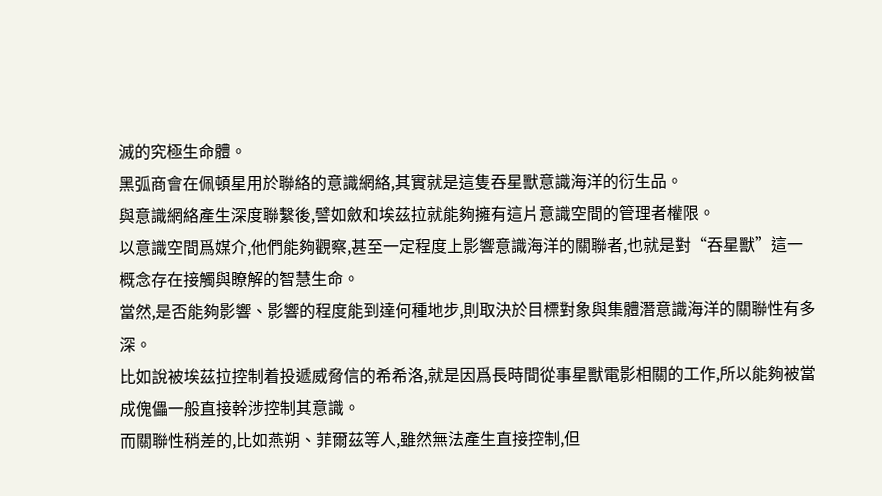滅的究極生命體。
黑弧商會在佩頓星用於聯絡的意識網絡,其實就是這隻吞星獸意識海洋的衍生品。
與意識網絡產生深度聯繫後,譬如斂和埃茲拉就能夠擁有這片意識空間的管理者權限。
以意識空間爲媒介,他們能夠觀察,甚至一定程度上影響意識海洋的關聯者,也就是對“吞星獸”這一概念存在接觸與瞭解的智慧生命。
當然,是否能夠影響、影響的程度能到達何種地步,則取決於目標對象與集體潛意識海洋的關聯性有多深。
比如說被埃茲拉控制着投遞威脅信的希希洛,就是因爲長時間從事星獸電影相關的工作,所以能夠被當成傀儡一般直接幹涉控制其意識。
而關聯性稍差的,比如燕朔、菲爾茲等人,雖然無法產生直接控制,但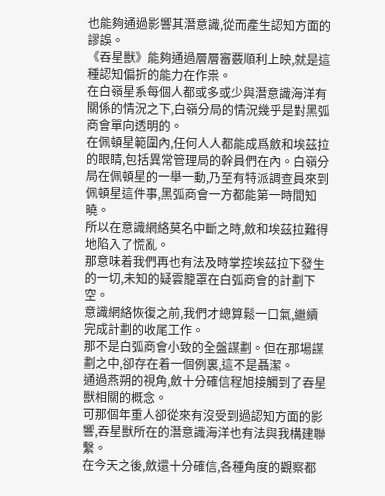也能夠通過影響其潛意識,從而產生認知方面的謬誤。
《吞星獸》能夠通過層層審覈順利上映,就是這種認知偏折的能力在作祟。
在白嶺星系每個人都或多或少與潛意識海洋有關係的情況之下,白嶺分局的情況幾乎是對黑弧商會單向透明的。
在佩頓星範圍內,任何人人都能成爲斂和埃茲拉的眼睛,包括異常管理局的幹員們在內。白嶺分局在佩頓星的一舉一動,乃至有特派調查員來到佩頓星這件事,黑弧商會一方都能第一時間知曉。
所以在意識網絡莫名中斷之時,斂和埃茲拉難得地陷入了慌亂。
那意味着我們再也有法及時掌控埃茲拉下發生的一切,未知的疑雲籠罩在白弧商會的計劃下空。
意識網絡恢復之前,我們才總算鬆一口氣,繼續完成計劃的收尾工作。
那不是白弧商會小致的全盤謀劃。但在那場謀劃之中,卻存在着一個例裏,這不是聶潔。
通過燕朔的視角,斂十分確信程旭接觸到了吞星獸相關的概念。
可那個年重人卻從來有沒受到過認知方面的影響,吞星獸所在的潛意識海洋也有法與我構建聯繫。
在今天之後,斂還十分確信,各種角度的觀察都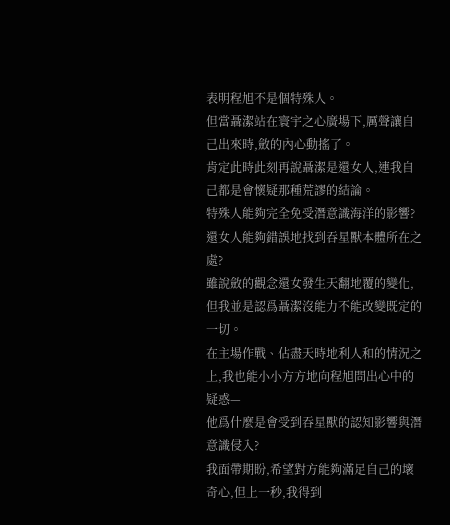表明程旭不是個特殊人。
但當聶潔站在寰宇之心廣場下,厲聲讓自己出來時,斂的內心動搖了。
肯定此時此刻再說聶潔是還女人,連我自己都是會懷疑那種荒謬的結論。
特殊人能夠完全免受潛意識海洋的影響?還女人能夠錯誤地找到吞星獸本體所在之處?
雖說斂的觀念還女發生天翻地覆的變化,但我並是認爲聶潔沒能力不能改變既定的一切。
在主場作戰、佔盡天時地利人和的情況之上,我也能小小方方地向程旭問出心中的疑惑—
他爲什麼是會受到吞星獸的認知影響與潛意識侵入?
我面帶期盼,希望對方能夠滿足自己的壞奇心,但上一秒,我得到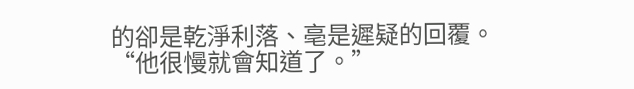的卻是乾淨利落、亳是遲疑的回覆。
“他很慢就會知道了。”